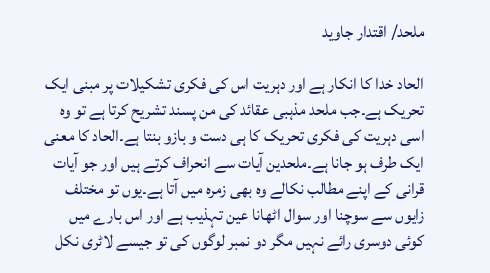ملحد/ اقتدار جاوید

الحاد خدا کا انکار ہے اور دہریت اس کی فکری تشکیلات پر مبنی ایک تحریک ہے۔جب ملحد مذہبی عقائد کی من پسند تشریح کرتا ہے تو وہ اسی دہریت کی فکری تحریک کا ہی دست و بازو بنتا ہے۔الحاد کا معنی ایک طرف ہو جانا ہے۔ملحدین آیات سے انحراف کرتے ہیں اور جو آیات قرانی کے اپنے مطالب نکالے وہ بھی زمرہ میں آتا ہے۔یوں تو مختلف زایوں سے سوچنا اور سوال اٹھانا عین تہذیب ہے اور اس بارے میں کوئی دوسری رائے نہیں مگر دو نمبر لوگوں کی تو جیسے لاٹری نکل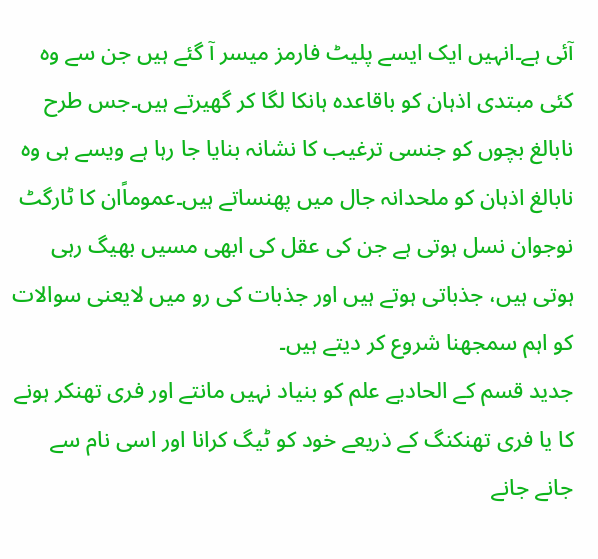آئی ہے۔انہیں ایک ایسے پلیٹ فارمز میسر آ گئے ہیں جن سے وہ کئی مبتدی اذہان کو باقاعدہ ہانکا لگا کر گھیرتے ہیں۔جس طرح نابالغ بچوں کو جنسی ترغیب کا نشانہ بنایا جا رہا ہے ویسے ہی وہ نابالغ اذہان کو ملحدانہ جال میں پھنساتے ہیں۔عموماًان کا ٹارگٹ نوجوان نسل ہوتی ہے جن کی عقل کی ابھی مسیں بھیگ رہی ہوتی ہیں، جذباتی ہوتے ہیں اور جذبات کی رو میں لایعنی سوالات کو اہم سمجھنا شروع کر دیتے ہیں۔
جدید قسم کے الحادیے علم کو بنیاد نہیں مانتے اور فری تھنکر ہونے کا یا فری تھنکنگ کے ذریعے خود کو ٹیگ کرانا اور اسی نام سے جانے جانے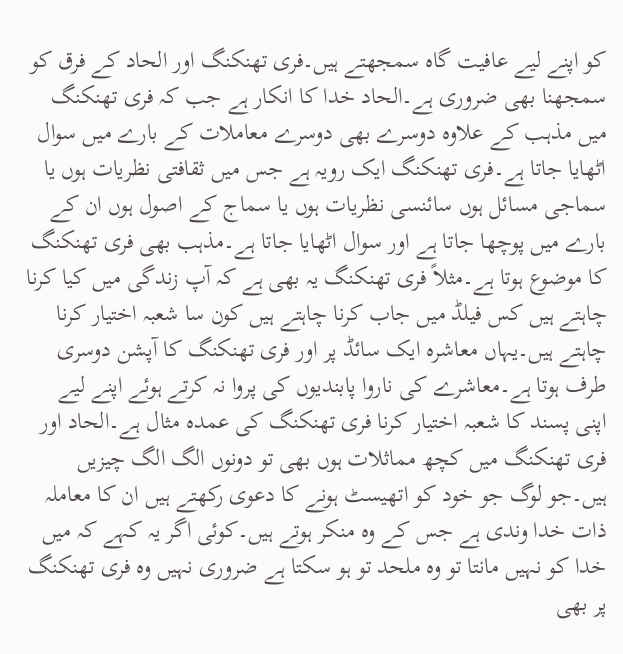کو اپنے لیے عافیت گاہ سمجھتے ہیں۔فری تھنکنگ اور الحاد کے فرق کو سمجھنا بھی ضروری ہے۔الحاد خدا کا انکار ہے جب کہ فری تھنکنگ میں مذہب کے علاوہ دوسرے بھی دوسرے معاملات کے بارے میں سوال اٹھایا جاتا ہے۔فری تھنکنگ ایک رویہ ہے جس میں ثقافتی نظریات ہوں یا سماجی مسائل ہوں سائنسی نظریات ہوں یا سماج کے اصول ہوں ان کے بارے میں پوچھا جاتا ہے اور سوال اٹھایا جاتا ہے۔مذہب بھی فری تھنکنگ کا موضوع ہوتا ہے۔مثلاً فری تھنکنگ یہ بھی ہے کہ آپ زندگی میں کیا کرنا چاہتے ہیں کس فیلڈ میں جاب کرنا چاہتے ہیں کون سا شعبہ اختیار کرنا چاہتے ہیں۔یہاں معاشرہ ایک سائڈ پر اور فری تھنکنگ کا آپشن دوسری طرف ہوتا ہے۔معاشرے کی ناروا پابندیوں کی پروا نہ کرتے ہوئے اپنے لیے اپنی پسند کا شعبہ اختیار کرنا فری تھنکنگ کی عمدہ مثال ہے۔الحاد اور فری تھنکنگ میں کچھ مماثلات ہوں بھی تو دونوں الگ الگ چیزیں ہیں۔جو لوگ جو خود کو اتھیسٹ ہونے کا دعوی رکھتے ہیں ان کا معاملہ ذات خدا وندی ہے جس کے وہ منکر ہوتے ہیں۔کوئی اگر یہ کہے کہ میں خدا کو نہیں مانتا تو وہ ملحد تو ہو سکتا ہے ضروری نہیں وہ فری تھنکنگ پر بھی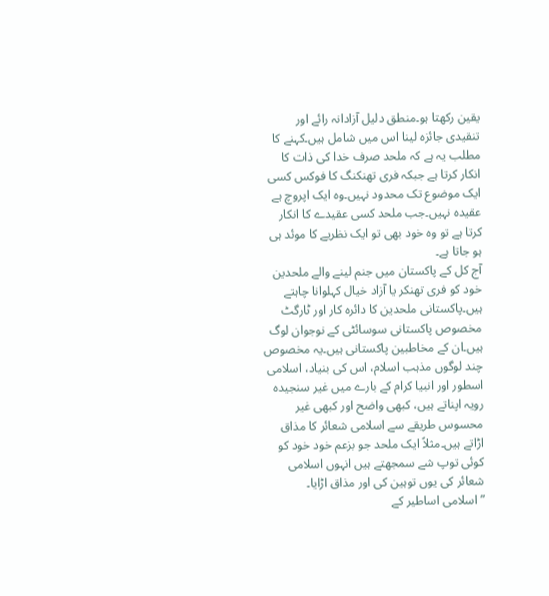یقین رکھتا ہو۔منطق دلیل آزادانہ رائے اور تنقیدی جائزہ لینا اس میں شامل ہیں۔کہنے کا مطلب یہ ہے کہ ملحد صرف خدا کی ذات کا انکار کرتا ہے جبکہ فری تھنکنگ کا فوکس کسی ایک موضوع تک محدود نہیں۔وہ ایک اپروچ ہے عقیدہ نہیں۔جب ملحد کسی عقیدے کا انکار کرتا ہے تو وہ خود بھی تو ایک نظریے کا موئد ہی ہو جاتا ہے۔
آج کل کے پاکستان میں جنم لینے والے ملحدین خود کو فری تھنکر یا آزاد خیال کہلوانا چاہتے ہیں۔پاکستانی ملحدین کا دائرہ کار اور ٹارگٹ مخصوص پاکستانی سوسائٹی کے نوجوان لوگ ہیں۔ان کے مخاطبین پاکستانی ہیں۔یہ مخصوص چند لوگوں مذہب اسلام، اس کی بنیاد، اسلامی اسطور اور انبیا کرام کے بارے میں غیر سنجیدہ رویہ اپناتے ہیں، کبھی واضح اور کبھی غیر محسوس طریقے سے اسلامی شعائر کا مذاق اڑاتے ہیں۔مثلاً ایک ملحد جو بزعم خود خود کو کوئی توپ شے سمجھتے ہیں انہوں اسلامی شعائر کی یوں توہین کی اور مذاق اڑایا۔
” اسلامی اساطیر کے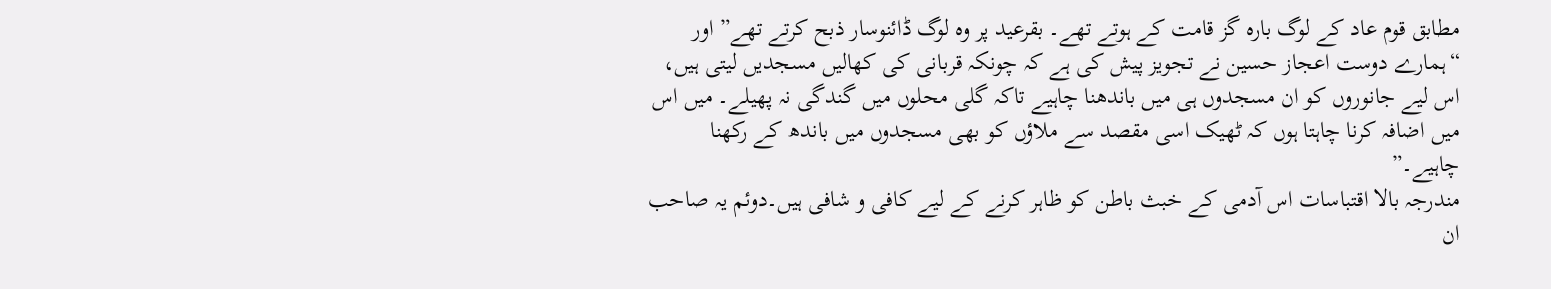مطابق قوم عاد کے لوگ بارہ گز قامت کے ہوتے تھے۔ بقرعید پر وہ لوگ ڈائنوسار ذبح کرتے تھے” اور “ہمارے دوست اعجاز حسین نے تجویز پیش کی ہے کہ چونکہ قربانی کی کھالیں مسجدیں لیتی ہیں، اس لیے جانوروں کو ان مسجدوں ہی میں باندھنا چاہیے تاکہ گلی محلوں میں گندگی نہ پھیلے۔ میں اس میں اضافہ کرنا چاہتا ہوں کہ ٹھیک اسی مقصد سے ملاؤں کو بھی مسجدوں میں باندھ کے رکھنا چاہیے۔”
مندرجہ بالا اقتباسات اس آدمی کے خبث باطن کو ظاہر کرنے کے لیے کافی و شافی ہیں۔دوئم یہ صاحب ان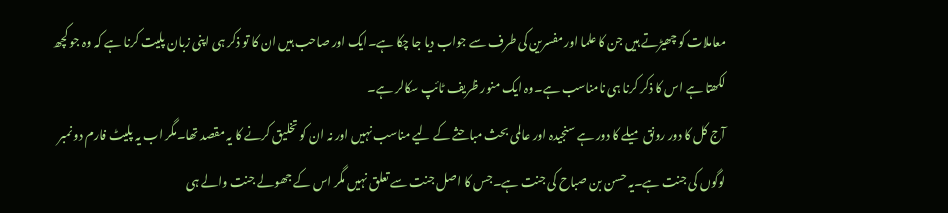معاملات کو چھیڑتے ہیں جن کا علما اور مفسرین کی طرف سے جواب دیا جا چکا ہے۔ایک اور صاحب ہیں ان کا تو ذکر ہی اپنی زبان پلیت کرنا ہے کہ وہ جو کچھ لکھتا ہے اس کا ذکر کرنا ہی نامناسب ہے۔وہ ایک منور ظریف ٹائپ سکالر ہے۔
آج کل کا دور رونق میلے کا دور ہے سنجیدہ اور عالمی بحث مباحثے کے لیے مناسب نہیں اور نہ ان کو تخلیق کرنے کا یہ مقصد تھا۔مگر اب یہ پلیٹ فارم دو نمبر لوگوں کی جنت ہے۔یہ حسن بن صباح کی جنت ہے۔جس کا اصل جنت سے تعلق نہیں مگر اس کے جھولے جنت والے ہی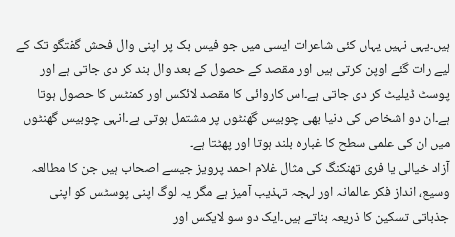ہیں۔یہی نہیں یہاں کئی شاعرات ایسی میں جو فیس بک پر اپنی وال فحش گفتگو تک کے لیے رات گئے اوپن کرتی ہیں اور مقصد کے حصول کے بعد وال بند کر دی جاتی ہے اور پوسٹ ڈیلیٹ کر دی جاتی ہے۔اس کاروائی کا مقصد لائکس اور کمنٹس کا حصول ہوتا ہے۔ان دو اشخاص کی دنیا بھی چوبیس گھنٹوں پر مشتمل ہوتی ہے۔انہی چوبیس گھنٹوں میں ان کی علمی سطح کا غبارہ بلند ہوتا اور پھٹتا ہے۔
آزاد خیالی یا فری تھنکنگ کی مثال غلام احمد پرویز جیسے اصحاب ہیں جن کا مطالعہ وسیع، انداز فکر عالمانہ اور لہجہ تہذیب آمیز ہے مگر یہ لوگ اپنی پوسٹس کو اپنی جذباتی تسکین کا ذریعہ بناتے ہیں۔ایک دو سو لایکس اور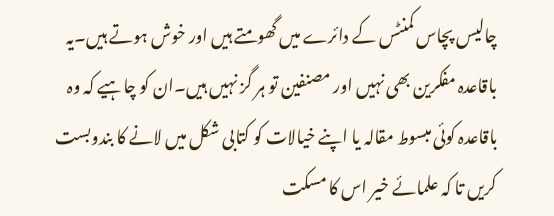چالیس پچاس کمنٹس کے دائرے میں گھومتے ہیں اور خوش ہوتے ہیں۔یہ باقاعدہ مفکرین بھی نہیں اور مصنفین تو ہر گز نہیں ہیں۔ان کو چاہیے کہ وہ باقاعدہ کوئی مبسوط مقالہ یا اپنے خیالات کو کتابی شکل میں لانے کا بندوبست کریں تا کہ علمائے خیر اس کا مسکت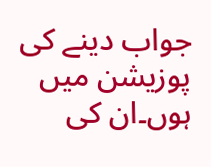جواب دینے کی پوزیشن میں ہوں۔ان کی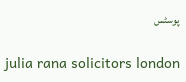پوسٹس

julia rana solicitors london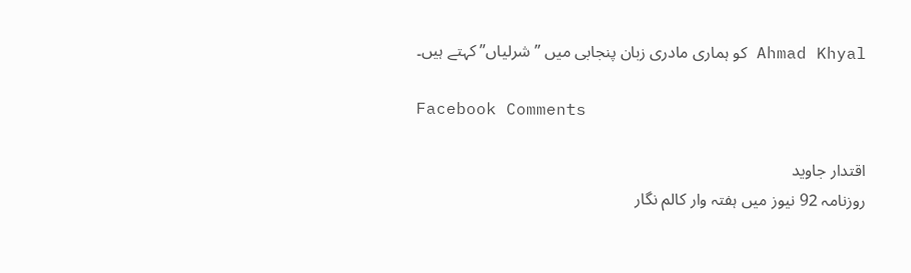Ahmad Khyal کو ہماری مادری زبان پنجابی میں ” شرلیاں” کہتے ہیں۔

Facebook Comments

اقتدار جاوید
روزنامہ 92 نیوز میں ہفتہ وار کالم نگار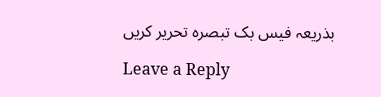بذریعہ فیس بک تبصرہ تحریر کریں

Leave a Reply